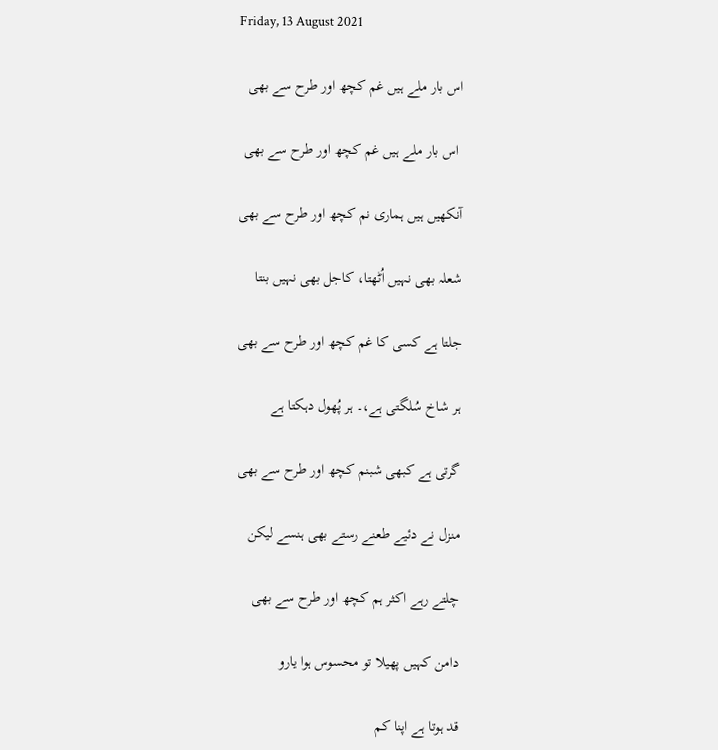Friday, 13 August 2021

اس بار ملے ہیں غم کچھ اور طرح سے بھی

 اس بار ملے ہیں غم کچھ اور طرح سے بھی

آنکھیں ہیں ہماری نم کچھ اور طرح سے بھی

شعلہ بھی نہیں اُٹھتا، کاجل بھی نہیں بنتا

جلتا ہے کسی کا غم کچھ اور طرح سے بھی

ہر شاخ سُلگتی ہے،۔ ہر پُھول دہکتا ہے

گرتی ہے کبھی شبنم کچھ اور طرح سے بھی

منزل نے دئیے طعنے رستے بھی ہنسے لیکن

چلتے رہے اکثر ہم کچھ اور طرح سے بھی

دامن کہیں پھیلا تو محسوس ہوا یارو

قد ہوتا ہے اپنا کم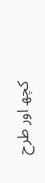کچھ اور طرح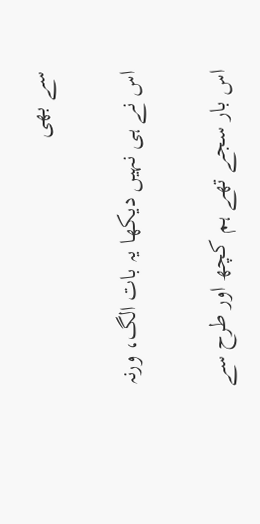سے بھی

اس نے ہی نہیں دیکھا یہ بات الگ، ورنہ

اس بار سجے تھے ہم کچھ اور طرح سے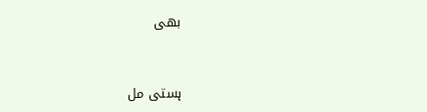بھی


ہستی مل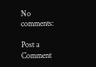No comments:

Post a Comment